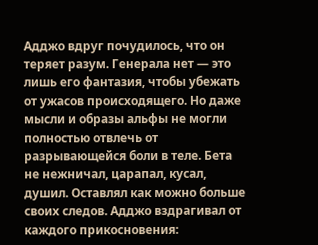Адджо вдруг почудилось, что он теряет разум. Генерала нет — это лишь его фантазия, чтобы убежать от ужасов происходящего. Но даже мысли и образы альфы не могли полностью отвлечь от разрывающейся боли в теле. Бета не нежничал, царапал, кусал, душил. Оставлял как можно больше своих следов. Адджо вздрагивал от каждого прикосновения: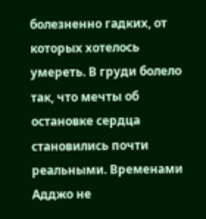болезненно гадких, от которых хотелось умереть. В груди болело так, что мечты об остановке сердца становились почти реальными. Временами Адджо не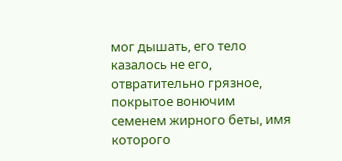мог дышать, его тело казалось не его, отвратительно грязное, покрытое вонючим семенем жирного беты, имя которого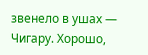звенело в ушах — Чигару. Хорошо,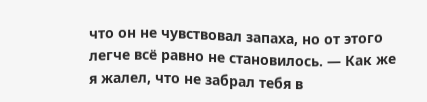что он не чувствовал запаха, но от этого легче всё равно не становилось. — Как же я жалел, что не забрал тебя в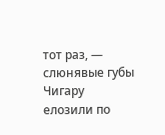тот раз, — слюнявые губы Чигару елозили по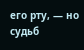его рту, — но судьб